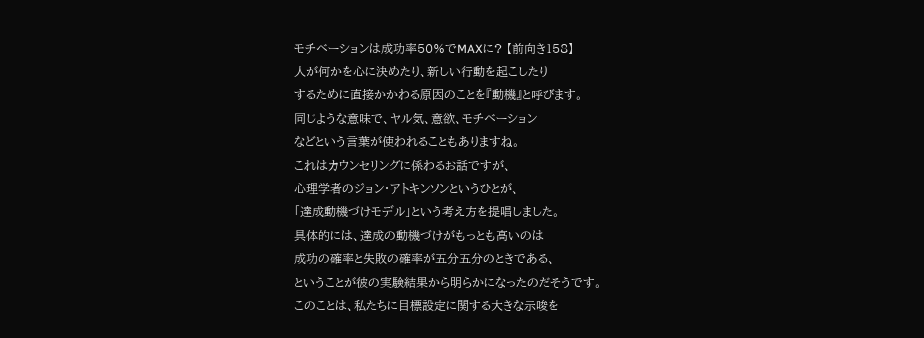モチベーションは成功率50%でMAXに? 【前向き158】
人が何かを心に決めたり、新しい行動を起こしたり
するために直接かかわる原因のことを『動機』と呼びます。
同じような意味で、ヤル気、意欲、モチベーション
などという言葉が使われることもありますね。
これはカウンセリングに係わるお話ですが、
心理学者のジョン・アトキンソンというひとが、
「達成動機づけモデル」という考え方を提唱しました。
具体的には、達成の動機づけがもっとも高いのは
成功の確率と失敗の確率が五分五分のときである、
ということが彼の実験結果から明らかになったのだそうです。
このことは、私たちに目標設定に関する大きな示唆を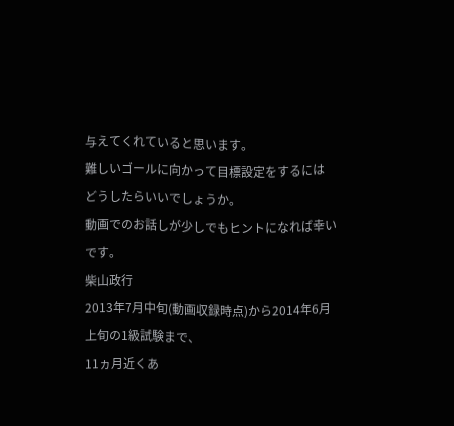与えてくれていると思います。
難しいゴールに向かって目標設定をするには
どうしたらいいでしょうか。
動画でのお話しが少しでもヒントになれば幸いです。
柴山政行
2013年7月中旬(動画収録時点)から2014年6月上旬の1級試験まで、
11ヵ月近くあ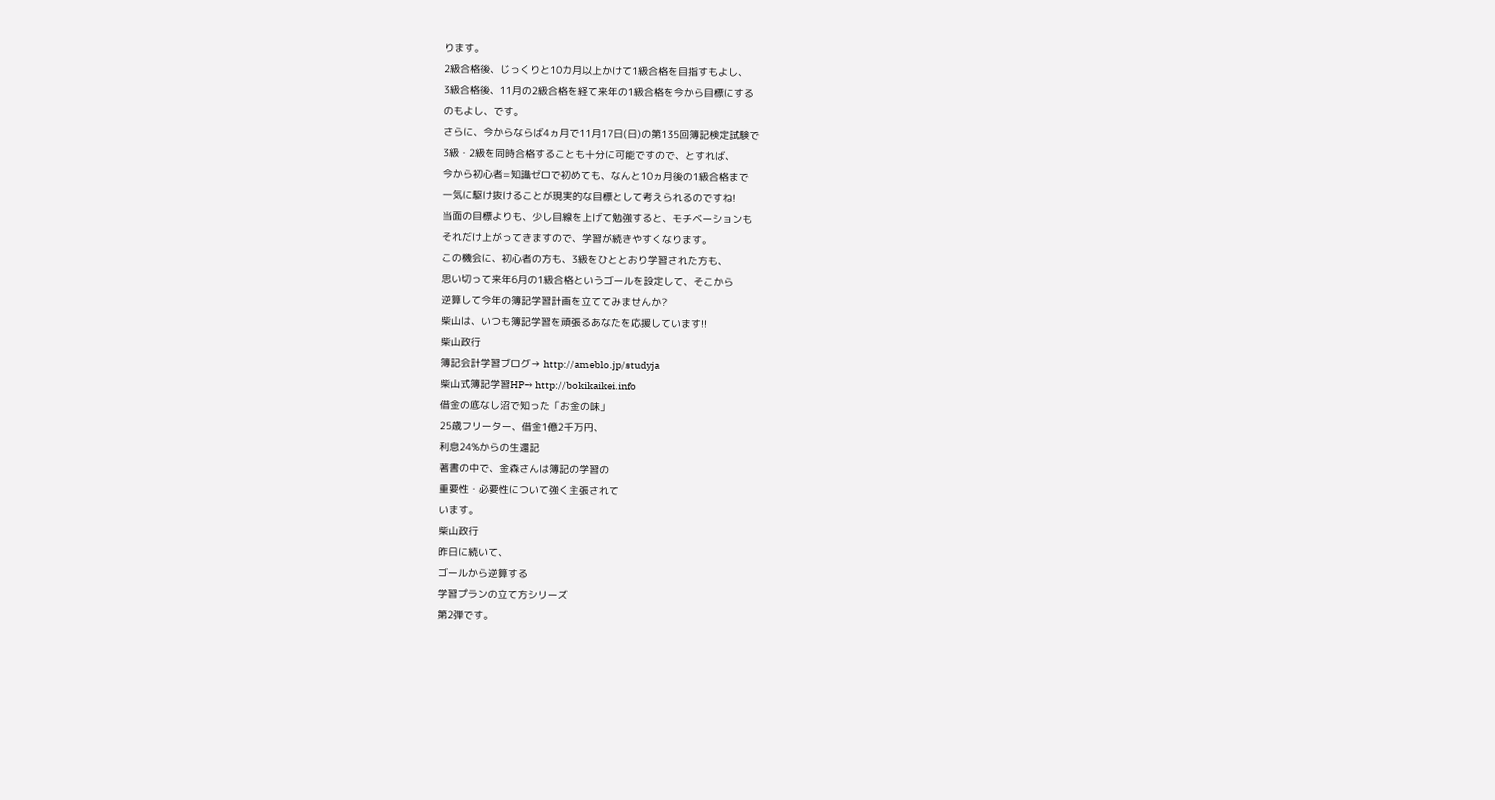ります。
2級合格後、じっくりと10カ月以上かけて1級合格を目指すもよし、
3級合格後、11月の2級合格を経て来年の1級合格を今から目標にする
のもよし、です。
さらに、今からならば4ヵ月で11月17日(日)の第135回簿記検定試験で
3級・2級を同時合格することも十分に可能ですので、とすれば、
今から初心者=知識ゼロで初めても、なんと10ヵ月後の1級合格まで
一気に駆け抜けることが現実的な目標として考えられるのですね!
当面の目標よりも、少し目線を上げて勉強すると、モチベーションも
それだけ上がってきますので、学習が続きやすくなります。
この機会に、初心者の方も、3級をひととおり学習された方も、
思い切って来年6月の1級合格というゴールを設定して、そこから
逆算して今年の簿記学習計画を立ててみませんか?
柴山は、いつも簿記学習を頑張るあなたを応援しています!!
柴山政行
簿記会計学習ブログ→ http://ameblo.jp/studyja
柴山式簿記学習HP→ http://bokikaikei.info
借金の底なし沼で知った「お金の味」
25歳フリーター、借金1億2千万円、
利息24%からの生還記
著書の中で、金森さんは簿記の学習の
重要性・必要性について強く主張されて
います。
柴山政行
昨日に続いて、
ゴールから逆算する
学習プランの立て方シリーズ
第2弾です。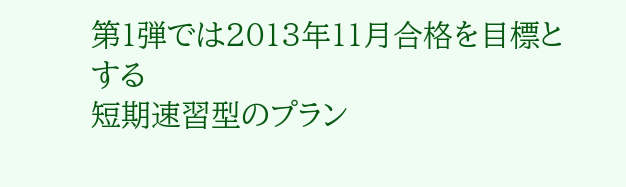第1弾では2013年11月合格を目標とする
短期速習型のプラン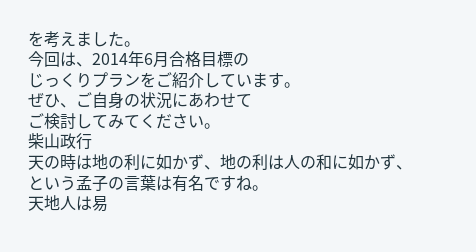を考えました。
今回は、2014年6月合格目標の
じっくりプランをご紹介しています。
ぜひ、ご自身の状況にあわせて
ご検討してみてください。
柴山政行
天の時は地の利に如かず、地の利は人の和に如かず、
という孟子の言葉は有名ですね。
天地人は易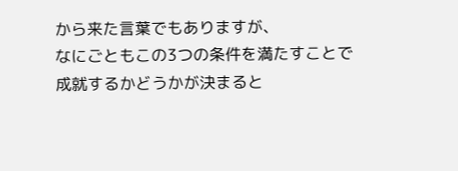から来た言葉でもありますが、
なにごともこの3つの条件を満たすことで
成就するかどうかが決まると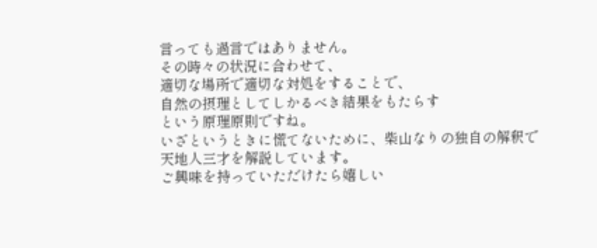言っても過言ではありません。
その時々の状況に合わせて、
適切な場所で適切な対処をすることで、
自然の摂理としてしかるべき結果をもたらす
という原理原則ですね。
いざというときに慌てないために、柴山なりの独自の解釈で
天地人三才を解説しています。
ご興味を持っていただけたら嬉しい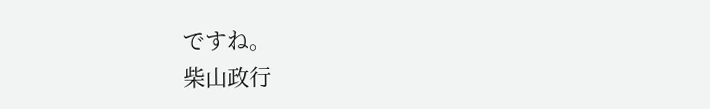ですね。
柴山政行